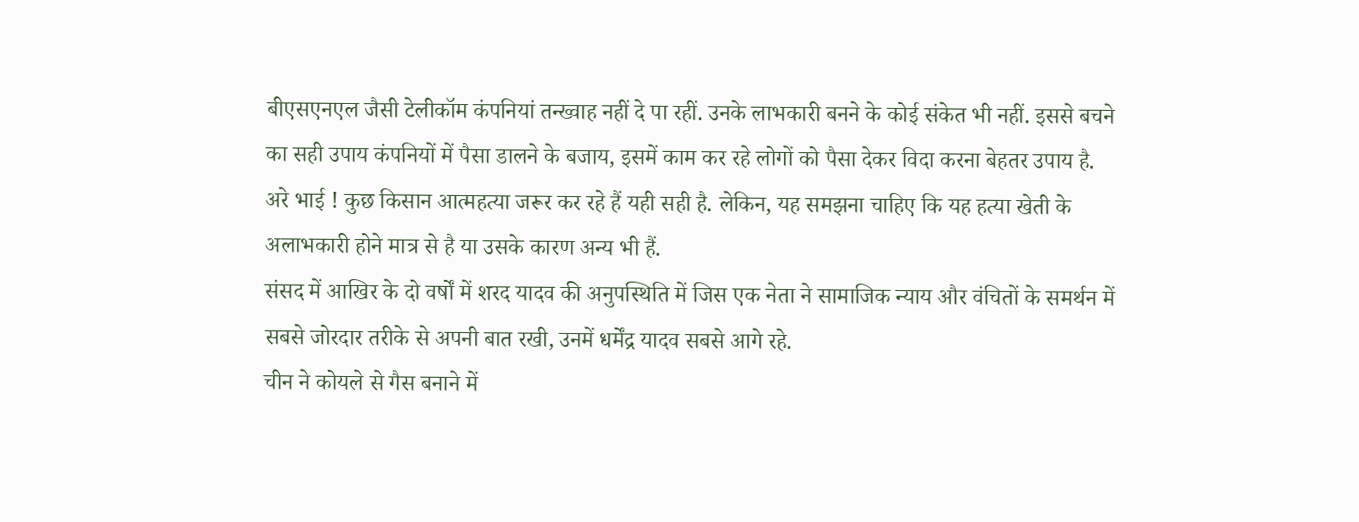बीएसएनएल जैसी टेलीकॉम कंपनियां तन्ख्वाह नहीं दे पा रहीं. उनके लाभकारी बनने के कोई संकेत भी नहीं. इससे बचने का सही उपाय कंपनियों में पैसा डालने के बजाय, इसमें काम कर रहे लोगों को पैसा देकर विदा करना बेहतर उपाय है.
अरे भाई ! कुछ किसान आत्महत्या जरूर कर रहे हैं यही सही है. लेकिन, यह समझना चाहिए कि यह हत्या खेती के अलाभकारी होने मात्र से है या उसके कारण अन्य भी हैं.
संसद में आखिर के दो वर्षों में शरद यादव की अनुपस्थिति में जिस एक नेता ने सामाजिक न्याय और वंचितों के समर्थन में सबसे जोरदार तरीके से अपनी बात रखी, उनमें धर्मेंद्र यादव सबसे आगे रहे.
चीन ने कोयले से गैस बनाने में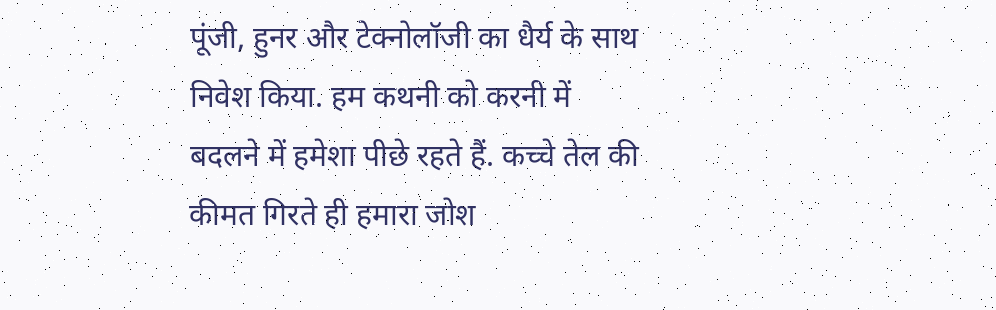पूंजी, हुनर और टेक्नोलॉजी का धैर्य के साथ निवेश किया. हम कथनी को करनी में बदलने में हमेशा पीछे रहते हैं. कच्चे तेल की कीमत गिरते ही हमारा जोश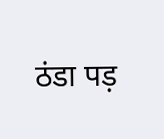ठंडा पड़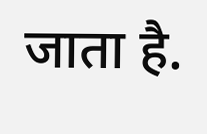जाता है.